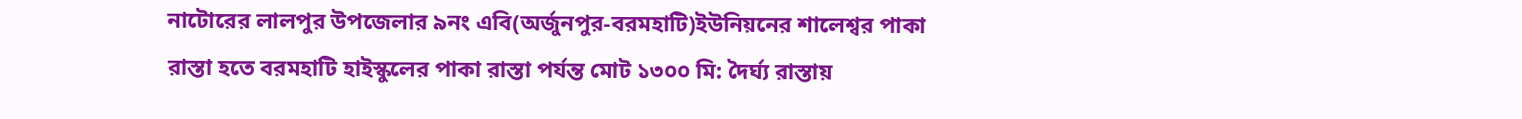নাটোরের লালপুর উপজেলার ৯নং এবি(অর্জুনপুর-বরমহাটি)ইউনিয়নের শালেশ্বর পাকা রাস্তা হতে বরমহাটি হাইস্কুলের পাকা রাস্তা পর্যন্ত মোট ১৩০০ মি: দৈর্ঘ্য রাস্তায়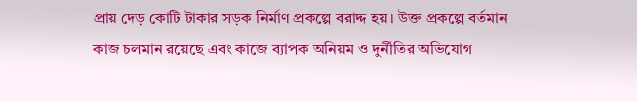প্রায় দেড় কোটি টাকার সড়ক নির্মাণ প্রকল্পে বরাদ্দ হয়। উক্ত প্রকল্পে বর্তমান কাজ চলমান রয়েছে এবং কাজে ব্যাপক অনিয়ম ও দুর্নীতির অভিযোগ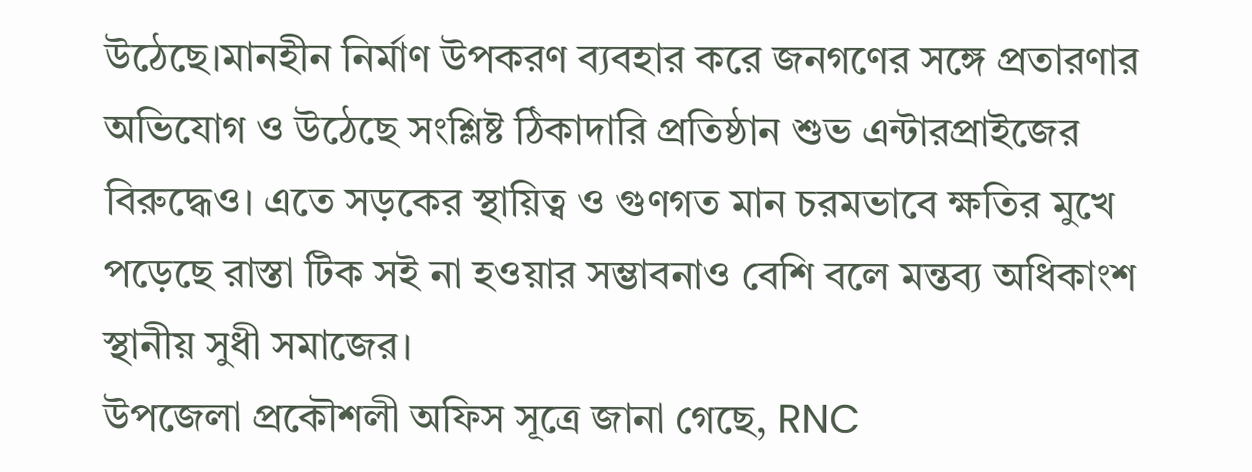উঠেছে।মানহীন নির্মাণ উপকরণ ব্যবহার করে জনগণের সঙ্গে প্রতারণার অভিযোগ ও উঠেছে সংশ্লিষ্ট ঠিকাদারি প্রতিষ্ঠান শুভ এন্টারপ্রাইজের বিরুদ্ধেও। এতে সড়কের স্থায়িত্ব ও গুণগত মান চরমভাবে ক্ষতির মুখে পড়েছে রাস্তা টিক সই না হওয়ার সম্ভাবনাও বেশি বলে মন্তব্য অধিকাংশ স্থানীয় সুধী সমাজের।
উপজেলা প্রকৌশলী অফিস সূত্রে জানা গেছে, RNC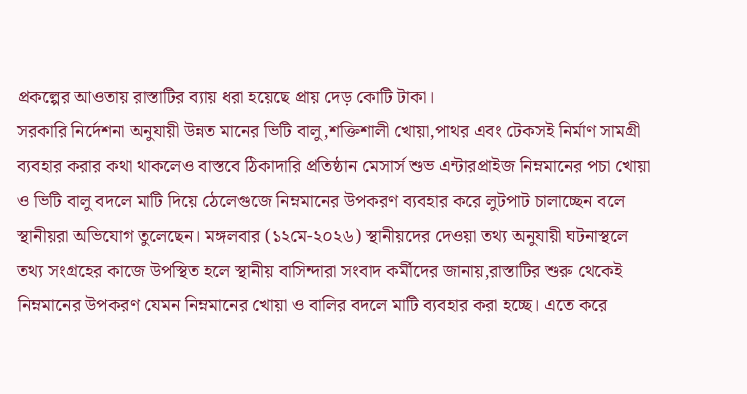প্রকল্পের আওতায় রাস্তাটির ব্যায় ধরা হয়েছে প্রায় দেড় কোটি টাকা।
সরকারি নির্দেশনা অনুযায়ী উন্নত মানের ভিটি বালু,শক্তিশালী খোয়া,পাথর এবং টেকসই নির্মাণ সামগ্রী ব্যবহার করার কথা থাকলেও বাস্তবে ঠিকাদারি প্রতিষ্ঠান মেসার্স শুভ এন্টারপ্রাইজ নিম্নমানের পচা খোয়া ও ভিটি বালু বদলে মাটি দিয়ে ঠেলেগুজে নিম্নমানের উপকরণ ব্যবহার করে লুটপাট চালাচ্ছেন বলে স্থানীয়রা অভিযোগ তুলেছেন। মঙ্গলবার (১২মে-২০২৬) স্থানীয়দের দেওয়া তথ্য অনুযায়ী ঘটনাস্থলে তথ্য সংগ্রহের কাজে উপস্থিত হলে স্থানীয় বাসিন্দারা সংবাদ কর্মীদের জানায়,রাস্তাটির শুরু থেকেই নিম্নমানের উপকরণ যেমন নিম্নমানের খোয়া ও বালির বদলে মাটি ব্যবহার করা হচ্ছে। এতে করে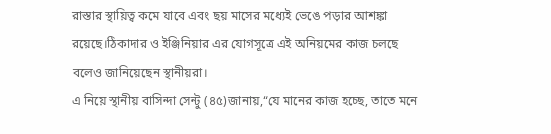রাস্তার স্থায়িত্ব কমে যাবে এবং ছয় মাসের মধ্যেই ভেঙে পড়ার আশঙ্কা রয়েছে।ঠিকাদার ও ইঞ্জিনিয়ার এর যোগসূত্রে এই অনিয়মের কাজ চলছে বলেও জানিয়েছেন স্থানীয়রা।
এ নিয়ে স্থানীয় বাসিন্দা সেন্টু (৪৫)জানায়,“যে মানের কাজ হচ্ছে, তাতে মনে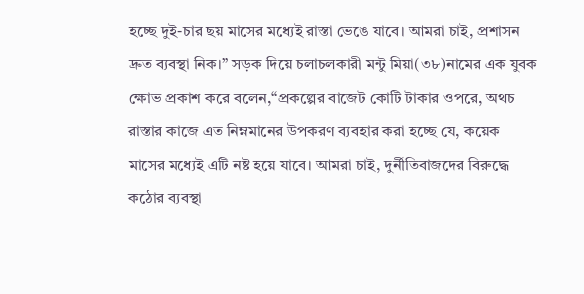হচ্ছে দুই-চার ছয় মাসের মধ্যেই রাস্তা ভেঙে যাবে। আমরা চাই, প্রশাসন দ্রুত ব্যবস্থা নিক।” সড়ক দিয়ে চলাচলকারী মন্টু মিয়া(৩৮)নামের এক যুবক ক্ষোভ প্রকাশ করে বলেন,“প্রকল্পের বাজেট কোটি টাকার ওপরে, অথচ রাস্তার কাজে এত নিম্নমানের উপকরণ ব্যবহার করা হচ্ছে যে, কয়েক মাসের মধ্যেই এটি নষ্ট হয়ে যাবে। আমরা চাই, দুর্নীতিবাজদের বিরুদ্ধে কঠোর ব্যবস্থা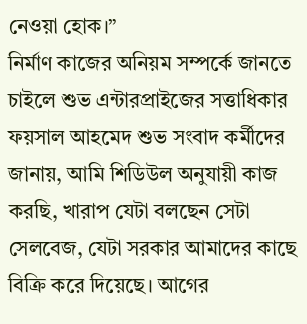নেওয়া হোক।”
নির্মাণ কাজের অনিয়ম সম্পর্কে জানতে চাইলে শুভ এন্টারপ্রাইজের সত্তাধিকার ফয়সাল আহমেদ শুভ সংবাদ কর্মীদের জানায়, আমি শিডিউল অনুযায়ী কাজ করছি, খারাপ যেটা বলছেন সেটা সেলবেজ, যেটা সরকার আমাদের কাছে বিক্রি করে দিয়েছে। আগের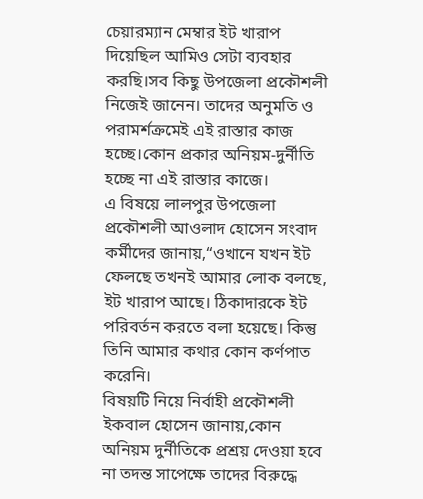চেয়ারম্যান মেম্বার ইট খারাপ দিয়েছিল আমিও সেটা ব্যবহার করছি।সব কিছু উপজেলা প্রকৌশলী নিজেই জানেন। তাদের অনুমতি ও পরামর্শক্রমেই এই রাস্তার কাজ হচ্ছে।কোন প্রকার অনিয়ম-দুর্নীতি হচ্ছে না এই রাস্তার কাজে।
এ বিষয়ে লালপুর উপজেলা প্রকৌশলী আওলাদ হোসেন সংবাদ কর্মীদের জানায়,“ওখানে যখন ইট ফেলছে তখনই আমার লোক বলছে, ইট খারাপ আছে। ঠিকাদারকে ইট পরিবর্তন করতে বলা হয়েছে। কিন্তু তিনি আমার কথার কোন কর্ণপাত করেনি।
বিষয়টি নিয়ে নির্বাহী প্রকৌশলী ইকবাল হোসেন জানায়,কোন অনিয়ম দুর্নীতিকে প্রশ্রয় দেওয়া হবে না তদন্ত সাপেক্ষে তাদের বিরুদ্ধে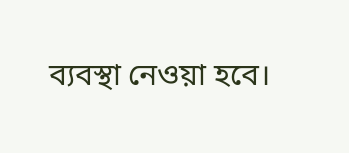ব্যবস্থা নেওয়া হবে।